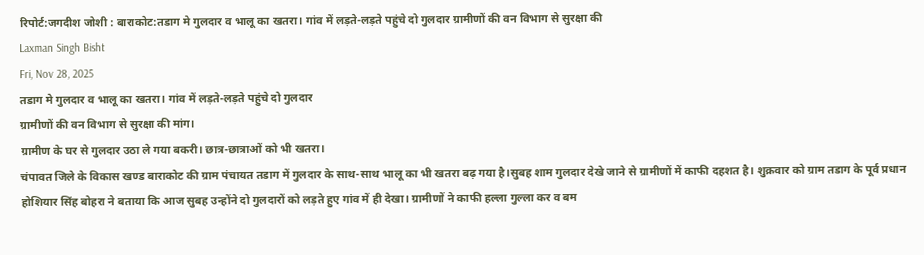रिपोर्ट:जगदीश जोशी : बाराकोट:तडाग मे गुलदार व भालू का खतरा। गांव में लड़ते-लड़ते पहुंचे दो गुलदार ग्रामीणों की वन विभाग से सुरक्षा की
Laxman Singh Bisht
Fri, Nov 28, 2025
तडाग मे गुलदार व भालू का खतरा। गांव में लड़ते-लड़ते पहुंचे दो गुलदार
ग्रामीणों की वन विभाग से सुरक्षा की मांग।
ग्रामीण के घर से गुलदार उठा ले गया बकरी। छात्र-छात्राओं को भी खतरा।
चंपावत जिले के विकास खण्ड बाराकोट की ग्राम पंचायत तडाग में गुलदार के साथ-साथ भालू का भी खतरा बढ़ गया है।सुबह शाम गुलदार देखे जाने से ग्रामीणों में काफी दहशत है। शुक्रवार को ग्राम तडाग के पूर्व प्रधान होशियार सिंह बोहरा ने बताया कि आज सुबह उन्होंने दो गुलदारों को लड़ते हुए गांव में ही देखा। ग्रामीणों ने काफी हल्ला गुल्ला कर व बम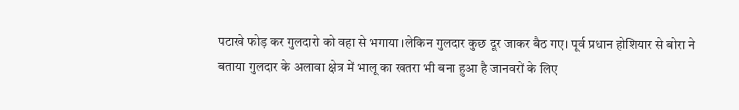पटाखे फोड़ कर गुलदारो को वहा से भगाया ।लेकिन गुलदार कुछ दूर जाकर बैठ गए। पूर्व प्रधान होशियार से बोरा ने बताया गुलदार के अलावा क्षेत्र में भालू का खतरा भी बना हुआ है जानवरों के लिए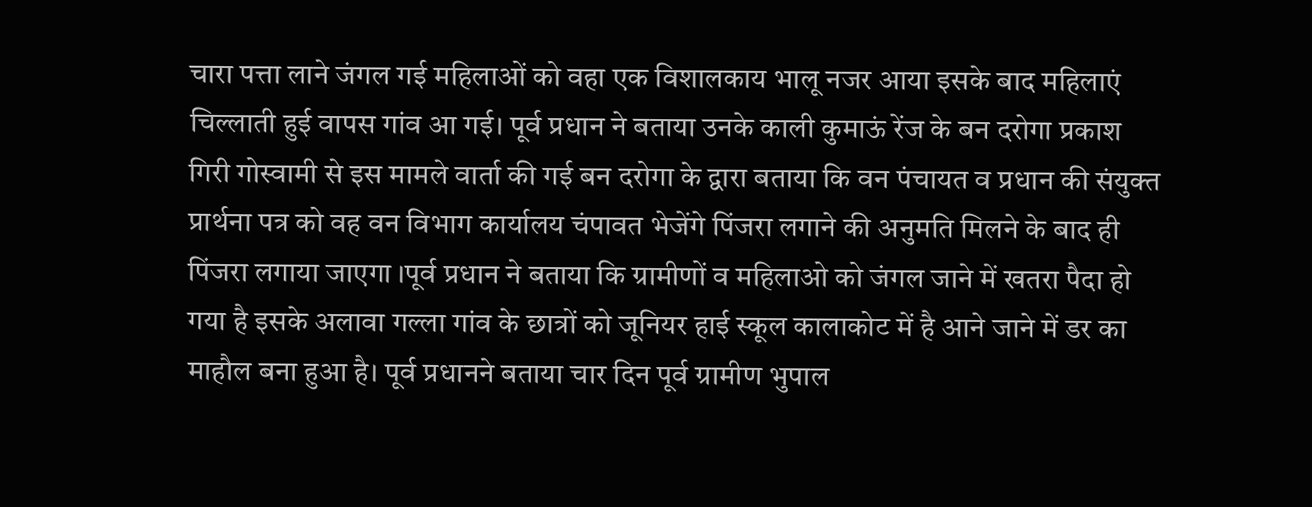चारा पत्ता लाने जंगल गई महिलाओं को वहा एक विशालकाय भालू नजर आया इसके बाद महिलाएं चिल्लाती हुई वापस गांव आ गई। पूर्व प्रधान ने बताया उनके काली कुमाऊं रेंज के बन दरोगा प्रकाश गिरी गोस्वामी से इस मामले वार्ता की गई बन दरोगा के द्वारा बताया कि वन पंचायत व प्रधान की संयुक्त प्रार्थना पत्र को वह वन विभाग कार्यालय चंपावत भेजेंगे पिंजरा लगाने की अनुमति मिलने के बाद ही पिंजरा लगाया जाएगा ।पूर्व प्रधान ने बताया कि ग्रामीणों व महिलाओ को जंगल जाने में खतरा पैदा हो गया है इसके अलावा गल्ला गांव के छात्रों को जूनियर हाई स्कूल कालाकोट में है आने जाने में डर का माहौल बना हुआ है। पूर्व प्रधानने बताया चार दिन पूर्व ग्रामीण भुपाल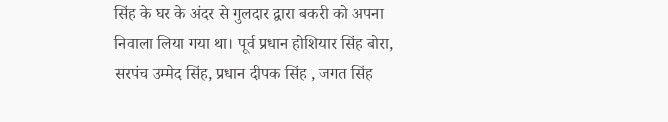सिंह के घर के अंदर से गुलदार द्वारा बकरी को अपना निवाला लिया गया था। पूर्व प्रधान होशियार सिंह बोरा, सरपंच उम्मेद सिंह, प्रधान दीपक सिंह , जगत सिंह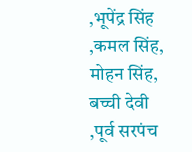,भूपेंद्र सिंह ,कमल सिंह, मोहन सिंह, बच्ची देवी ,पूर्व सरपंच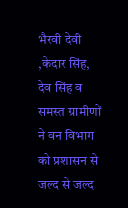भैरवी देवी ,केदार सिंह, देव सिंह व समस्त ग्रामीणों ने वन विभाग को प्रशासन से जल्द से जल्द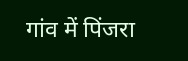गांव में पिंजरा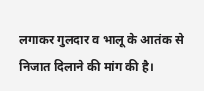लगाकर गुलदार व भालू के आतंक से निजात दिलाने की मांग की है।